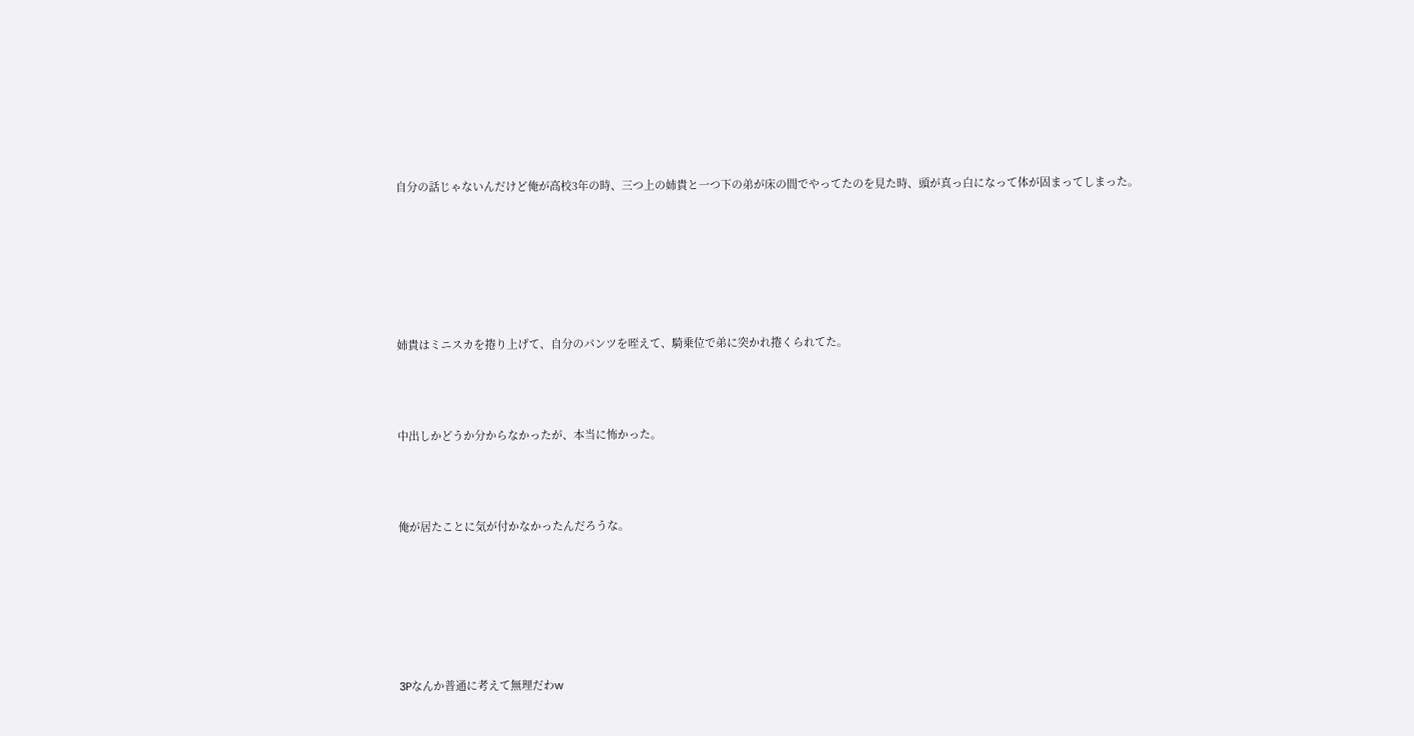自分の話じゃないんだけど俺が高校3年の時、三つ上の姉貴と一つ下の弟が床の間でやってたのを見た時、頭が真っ白になって体が固まってしまった。






姉貴はミニスカを捲り上げて、自分のパンツを咥えて、騎乗位で弟に突かれ捲くられてた。



中出しかどうか分からなかったが、本当に怖かった。



俺が居たことに気が付かなかったんだろうな。






3Pなんか普通に考えて無理だわw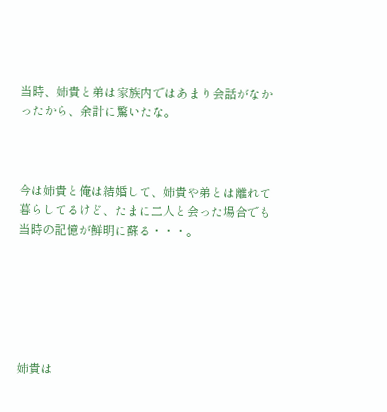当時、姉貴と弟は家族内ではあまり会話がなかったから、余計に驚いたな。



今は姉貴と俺は結婚して、姉貴や弟とは離れて暮らしてるけど、たまに二人と会った場合でも当時の記憶が鮮明に蘇る・・・。






姉貴は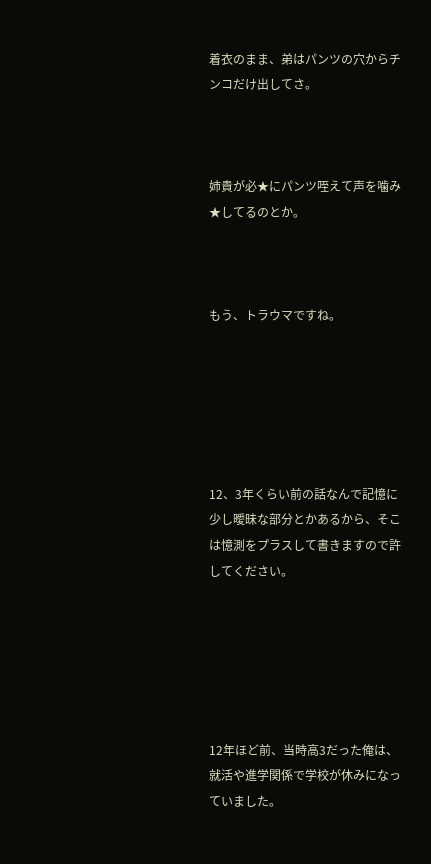着衣のまま、弟はパンツの穴からチンコだけ出してさ。



姉貴が必★にパンツ咥えて声を噛み★してるのとか。



もう、トラウマですね。






12、3年くらい前の話なんで記憶に少し曖昧な部分とかあるから、そこは憶測をプラスして書きますので許してください。






12年ほど前、当時高3だった俺は、就活や進学関係で学校が休みになっていました。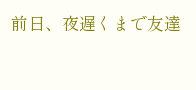前日、夜遅くまで友達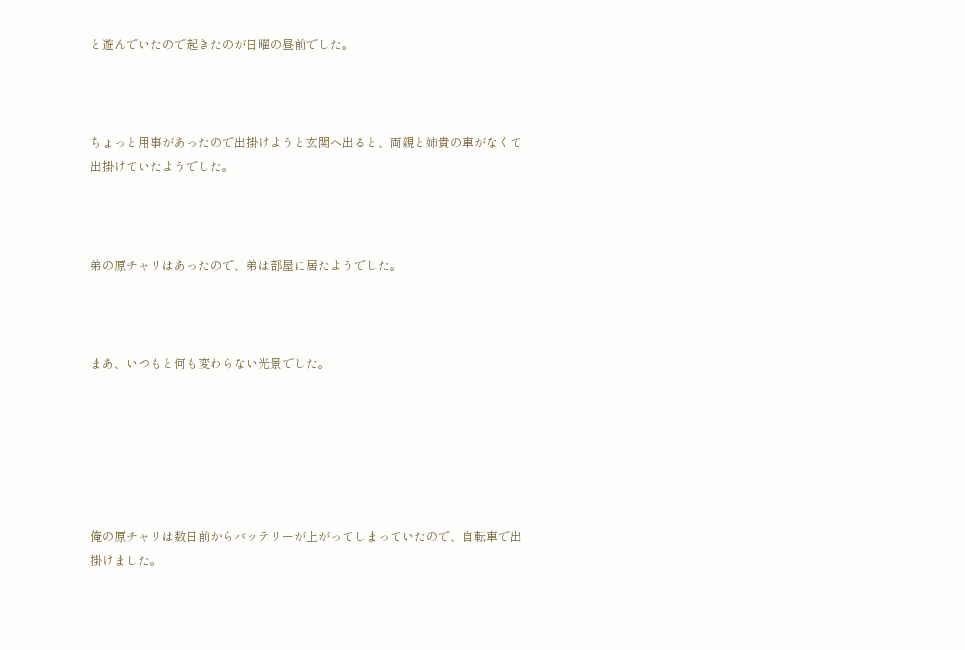と遊んでいたので起きたのが日曜の昼前でした。



ちょっと用事があったので出掛けようと玄関へ出ると、両親と姉貴の車がなくて出掛けていたようでした。



弟の原チャリはあったので、弟は部屋に居たようでした。



まあ、いつもと何も変わらない光景でした。






俺の原チャリは数日前からバッテリーが上がってしまっていたので、自転車で出掛けました。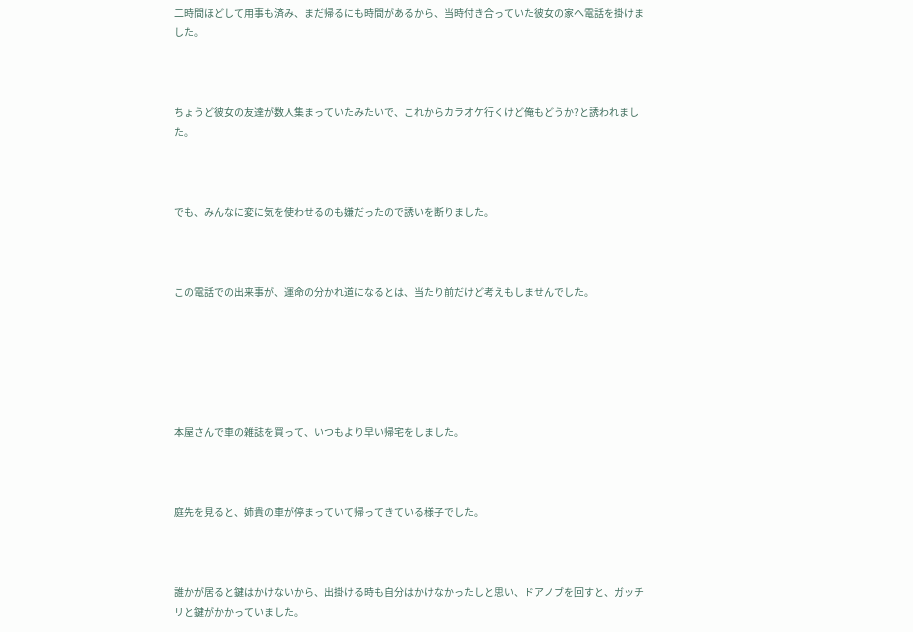二時間ほどして用事も済み、まだ帰るにも時間があるから、当時付き合っていた彼女の家へ電話を掛けました。



ちょうど彼女の友達が数人集まっていたみたいで、これからカラオケ行くけど俺もどうか?と誘われました。



でも、みんなに変に気を使わせるのも嫌だったので誘いを断りました。



この電話での出来事が、運命の分かれ道になるとは、当たり前だけど考えもしませんでした。






本屋さんで車の雑誌を買って、いつもより早い帰宅をしました。



庭先を見ると、姉貴の車が停まっていて帰ってきている様子でした。



誰かが居ると鍵はかけないから、出掛ける時も自分はかけなかったしと思い、ドアノブを回すと、ガッチリと鍵がかかっていました。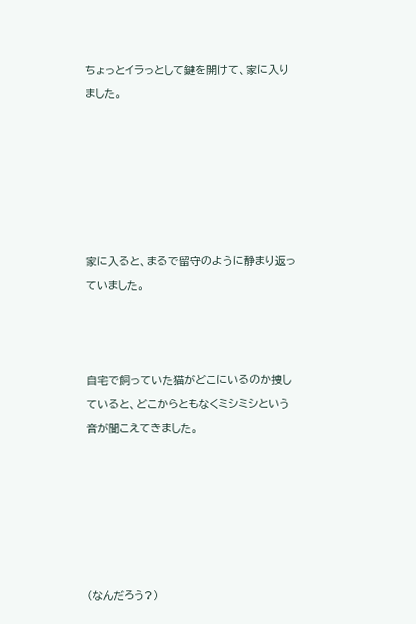ちょっとイラっとして鍵を開けて、家に入りました。






家に入ると、まるで留守のように静まり返っていました。



自宅で飼っていた猫がどこにいるのか捜していると、どこからともなくミシミシという音が聞こえてきました。






(なんだろう?)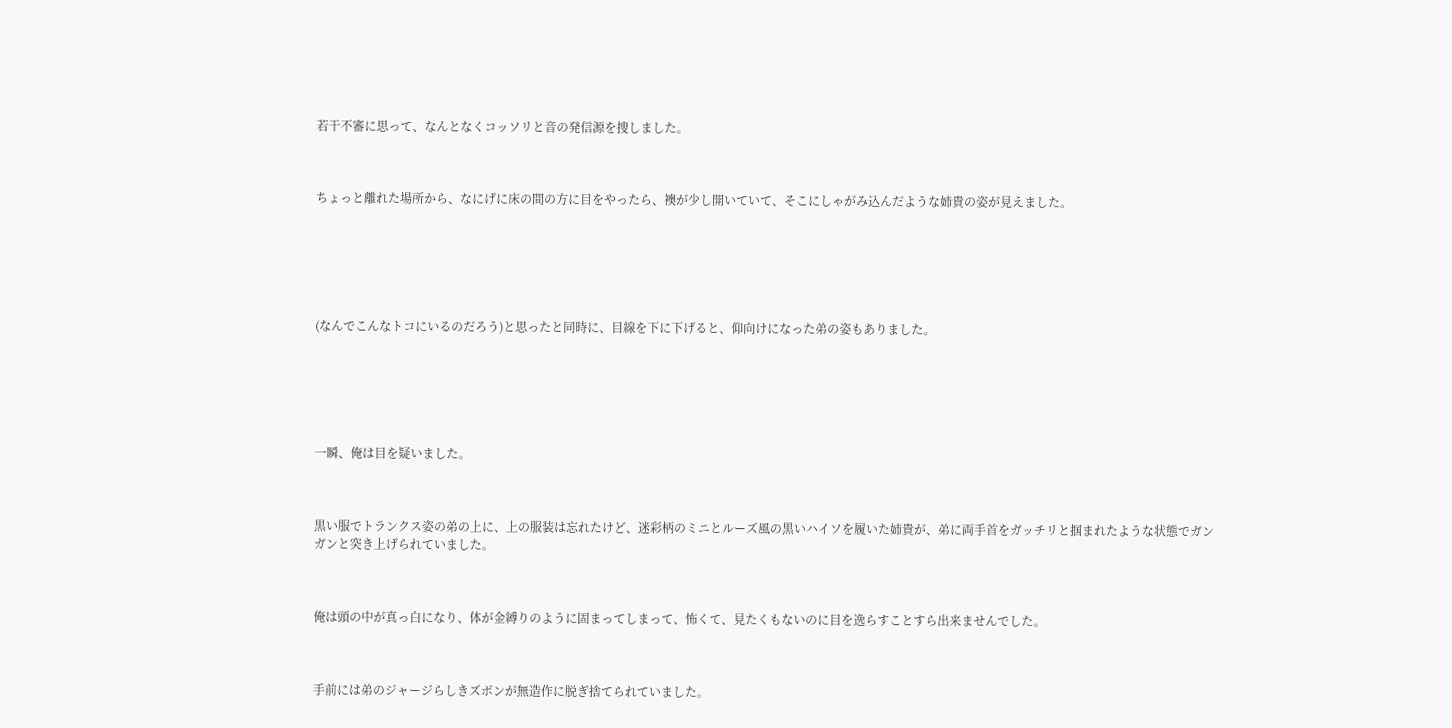若干不審に思って、なんとなくコッソリと音の発信源を捜しました。



ちょっと離れた場所から、なにげに床の間の方に目をやったら、襖が少し開いていて、そこにしゃがみ込んだような姉貴の姿が見えました。






(なんでこんなトコにいるのだろう)と思ったと同時に、目線を下に下げると、仰向けになった弟の姿もありました。






一瞬、俺は目を疑いました。



黒い服でトランクス姿の弟の上に、上の服装は忘れたけど、迷彩柄のミニとルーズ風の黒いハイソを履いた姉貴が、弟に両手首をガッチリと掴まれたような状態でガンガンと突き上げられていました。



俺は頭の中が真っ白になり、体が金縛りのように固まってしまって、怖くて、見たくもないのに目を逸らすことすら出来ませんでした。



手前には弟のジャージらしきズボンが無造作に脱ぎ捨てられていました。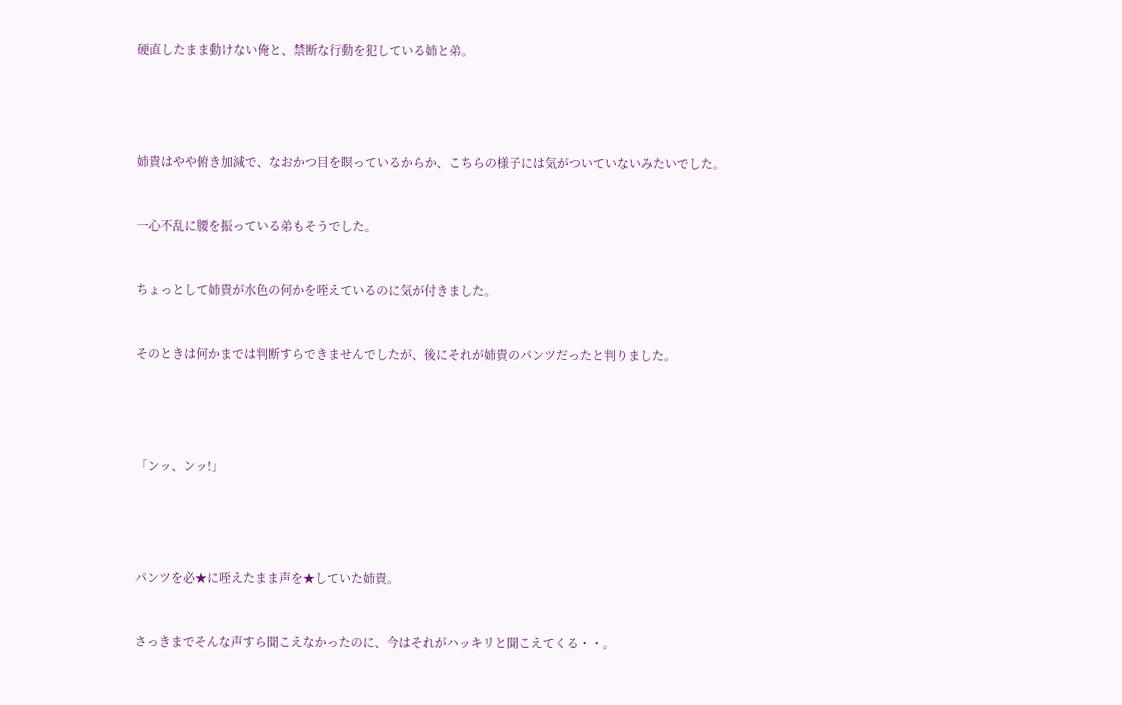硬直したまま動けない俺と、禁断な行動を犯している姉と弟。






姉貴はやや俯き加減で、なおかつ目を瞑っているからか、こちらの様子には気がついていないみたいでした。



一心不乱に腰を振っている弟もそうでした。



ちょっとして姉貴が水色の何かを咥えているのに気が付きました。



そのときは何かまでは判断すらできませんでしたが、後にそれが姉貴のパンツだったと判りました。






「ンッ、ンッ!」






パンツを必★に咥えたまま声を★していた姉貴。



さっきまでそんな声すら聞こえなかったのに、今はそれがハッキリと聞こえてくる・・。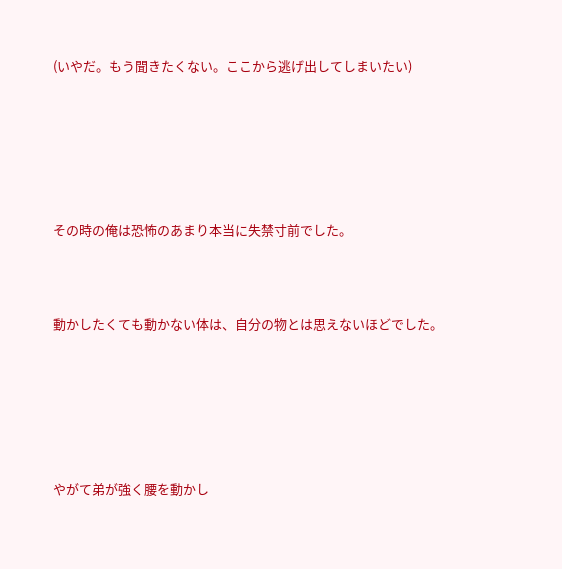(いやだ。もう聞きたくない。ここから逃げ出してしまいたい)






その時の俺は恐怖のあまり本当に失禁寸前でした。



動かしたくても動かない体は、自分の物とは思えないほどでした。






やがて弟が強く腰を動かし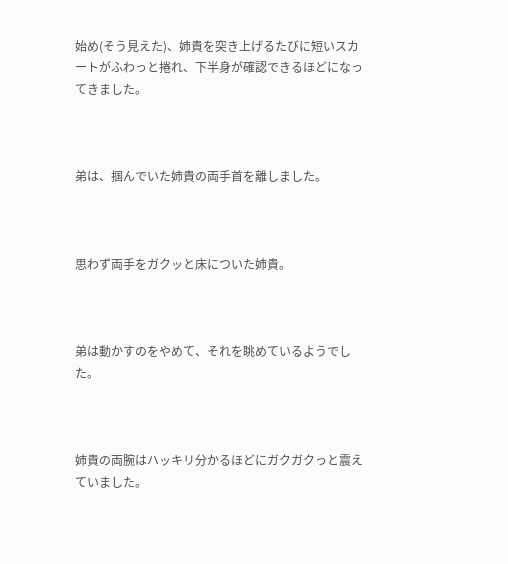始め(そう見えた)、姉貴を突き上げるたびに短いスカートがふわっと捲れ、下半身が確認できるほどになってきました。



弟は、掴んでいた姉貴の両手首を離しました。



思わず両手をガクッと床についた姉貴。



弟は動かすのをやめて、それを眺めているようでした。



姉貴の両腕はハッキリ分かるほどにガクガクっと震えていました。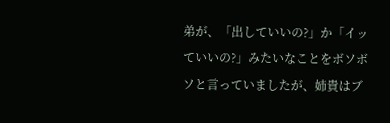弟が、「出していいの?」か「イッていいの?」みたいなことをボソボソと言っていましたが、姉貴はブ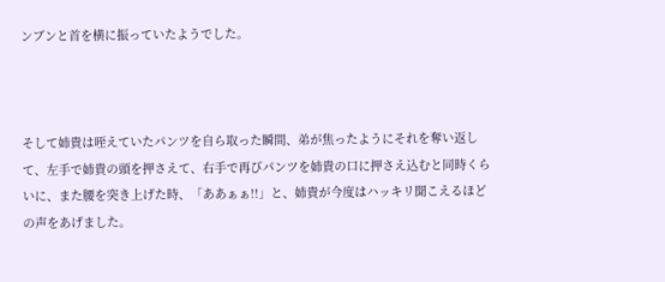ンブンと首を横に振っていたようでした。



そして姉貴は咥えていたパンツを自ら取った瞬間、弟が焦ったようにそれを奪い返して、左手で姉貴の頭を押さえて、右手で再びパンツを姉貴の口に押さえ込むと同時くらいに、また腰を突き上げた時、「ああぁぁ!!」と、姉貴が今度はハッキリ聞こえるほどの声をあげました。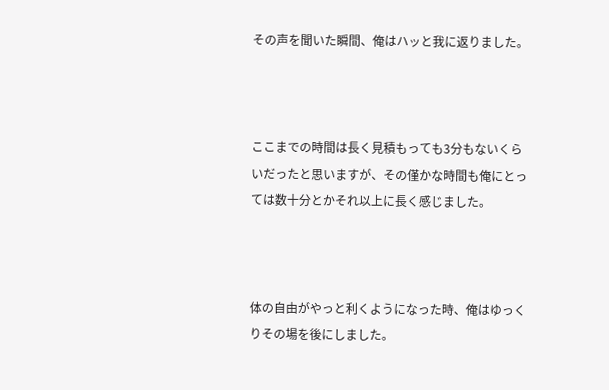その声を聞いた瞬間、俺はハッと我に返りました。



ここまでの時間は長く見積もっても3分もないくらいだったと思いますが、その僅かな時間も俺にとっては数十分とかそれ以上に長く感じました。



体の自由がやっと利くようになった時、俺はゆっくりその場を後にしました。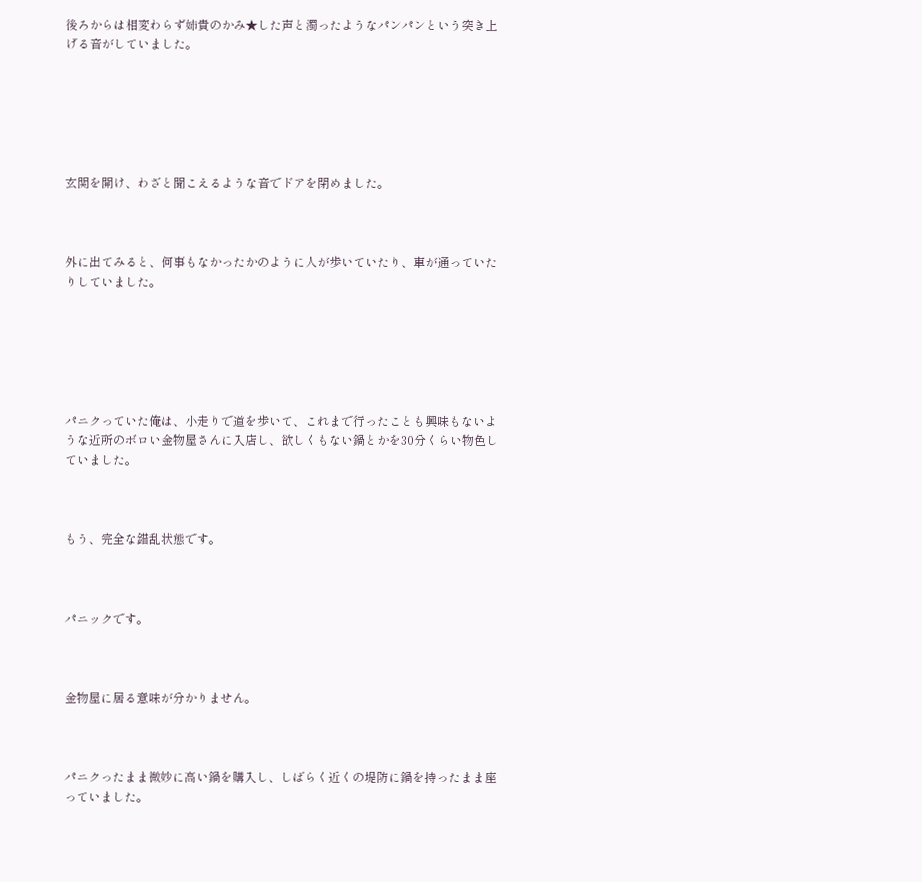後ろからは相変わらず姉貴のかみ★した声と濁ったようなパンパンという突き上げる音がしていました。






玄関を開け、わざと聞こえるような音でドアを閉めました。



外に出てみると、何事もなかったかのように人が歩いていたり、車が通っていたりしていました。






パニクっていた俺は、小走りで道を歩いて、これまで行ったことも興味もないような近所のボロい金物屋さんに入店し、欲しくもない鍋とかを30分くらい物色していました。



もう、完全な錯乱状態です。



パニックです。



金物屋に居る意味が分かりません。



パニクったまま微妙に高い鍋を購入し、しばらく近くの堤防に鍋を持ったまま座っていました。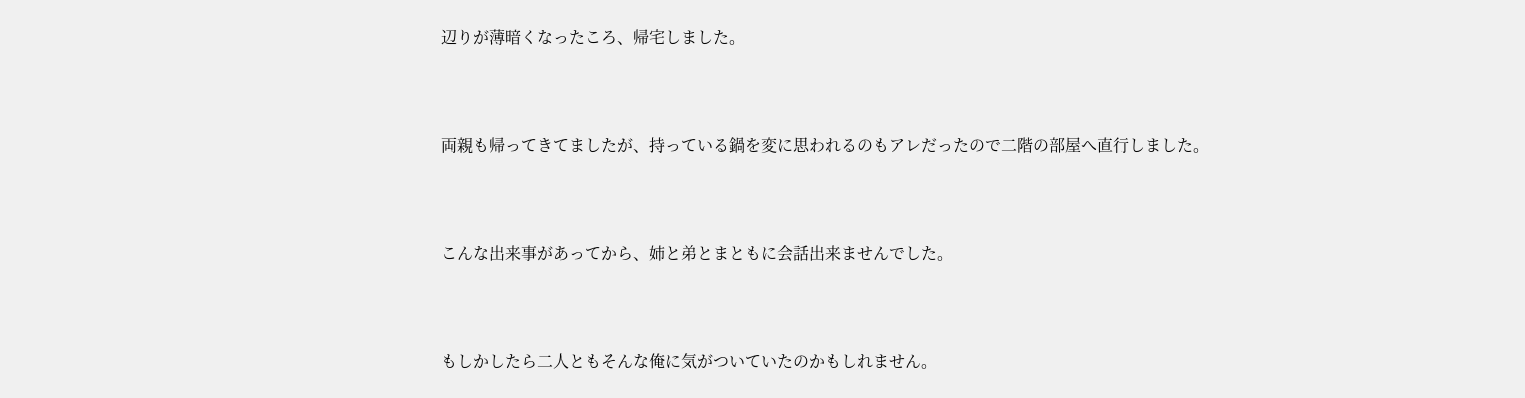辺りが薄暗くなったころ、帰宅しました。



両親も帰ってきてましたが、持っている鍋を変に思われるのもアレだったので二階の部屋へ直行しました。



こんな出来事があってから、姉と弟とまともに会話出来ませんでした。



もしかしたら二人ともそんな俺に気がついていたのかもしれません。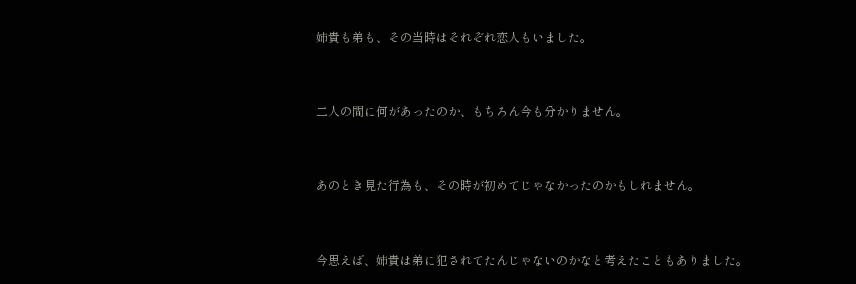姉貴も弟も、その当時はそれぞれ恋人もいました。



二人の間に何があったのか、もちろん今も分かりません。



あのとき見た行為も、その時が初めてじゃなかったのかもしれません。



今思えば、姉貴は弟に犯されてたんじゃないのかなと考えたこともありました。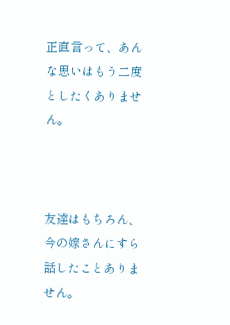正直言って、あんな思いはもう二度としたくありません。



友達はもちろん、今の嫁さんにすら話したことありません。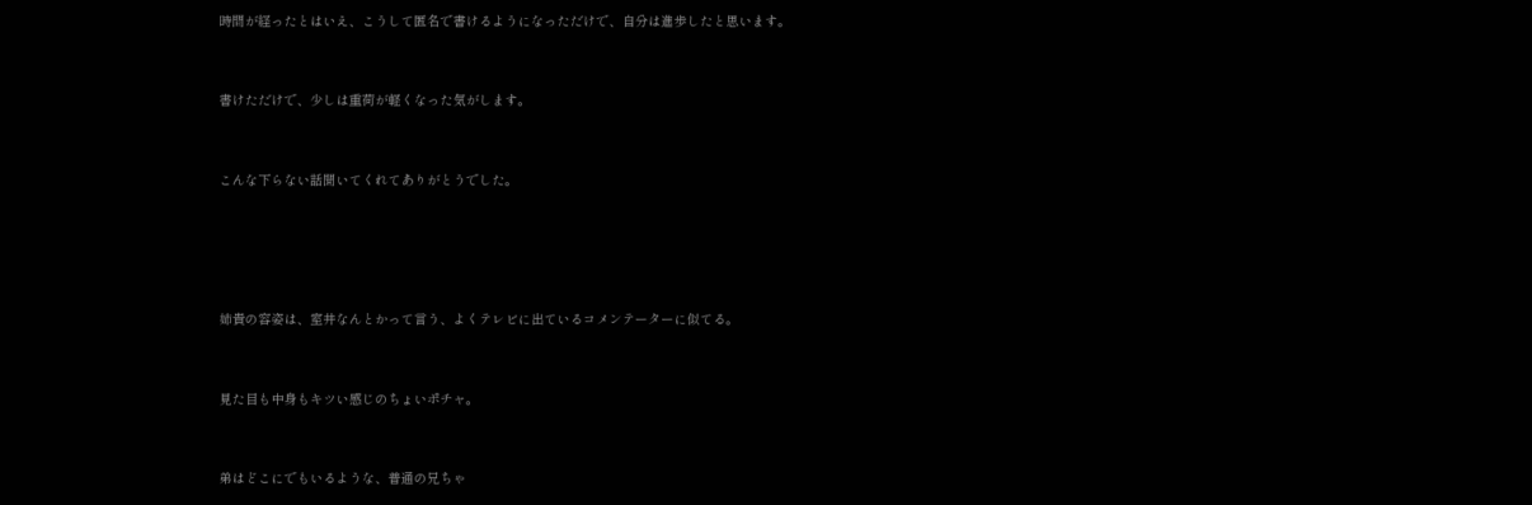時間が経ったとはいえ、こうして匿名で書けるようになっただけで、自分は進歩したと思います。



書けただけで、少しは重荷が軽くなった気がします。



こんな下らない話聞いてくれてありがとうでした。






姉貴の容姿は、室井なんとかって言う、よくテレビに出ているコメンテーターに似てる。



見た目も中身もキツい感じのちょいポチャ。



弟はどこにでもいるような、普通の兄ちゃ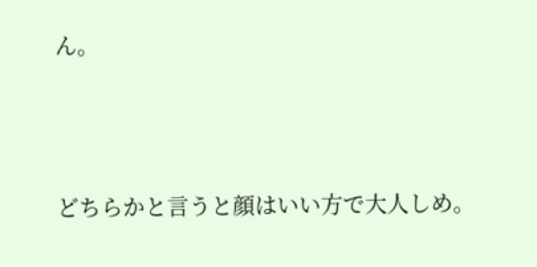ん。



どちらかと言うと顔はいい方で大人しめ。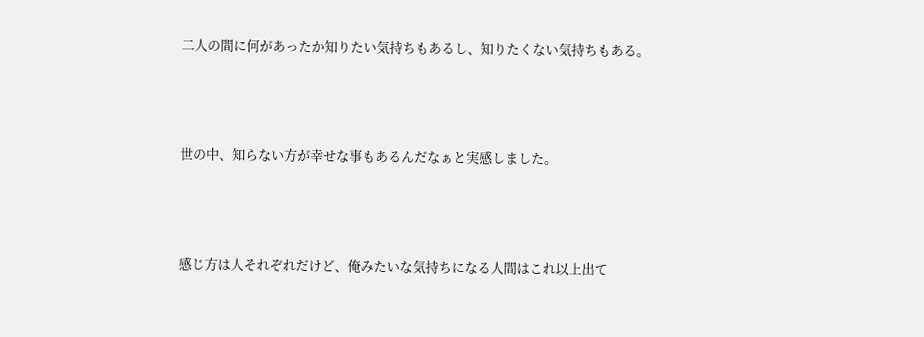二人の間に何があったか知りたい気持ちもあるし、知りたくない気持ちもある。



世の中、知らない方が幸せな事もあるんだなぁと実感しました。



感じ方は人それぞれだけど、俺みたいな気持ちになる人間はこれ以上出て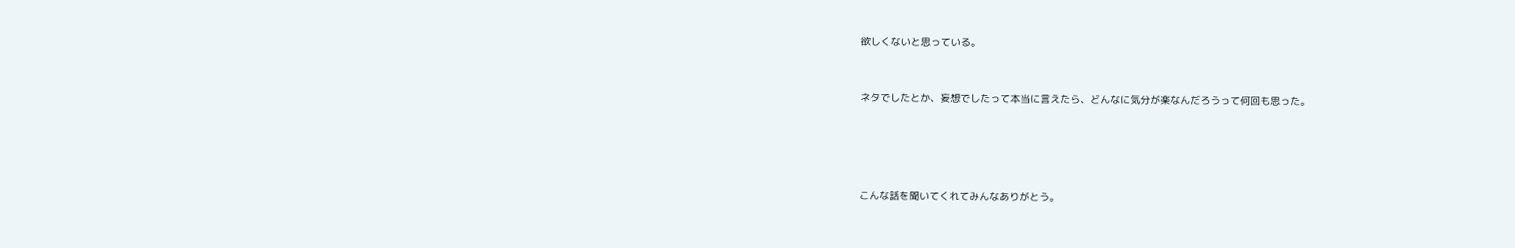欲しくないと思っている。



ネタでしたとか、妄想でしたって本当に言えたら、どんなに気分が楽なんだろうって何回も思った。






こんな話を聞いてくれてみんなありがとう。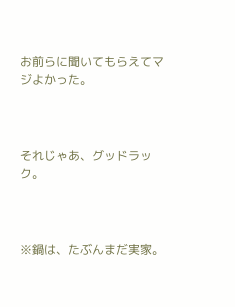お前らに聞いてもらえてマジよかった。



それじゃあ、グッドラック。



※鍋は、たぶんまだ実家。